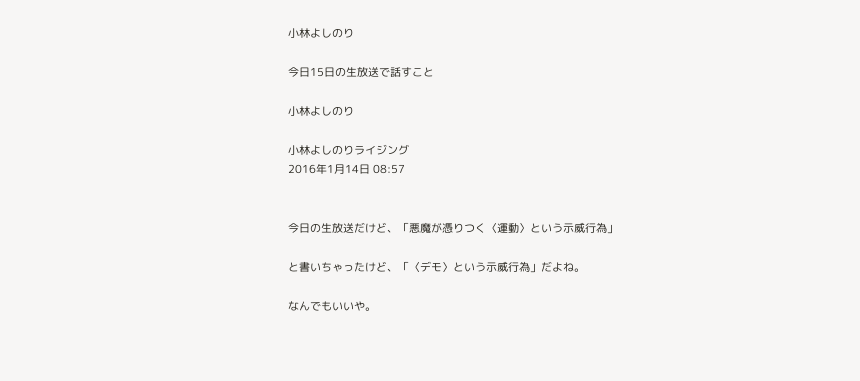小林よしのり

今日15日の生放送で話すこと

小林よしのり

小林よしのりライジング
2016年1月14日 08:57


今日の生放送だけど、「悪魔が憑りつく〈運動〉という示威行為」

と書いちゃったけど、「〈デモ〉という示威行為」だよね。

なんでもいいや。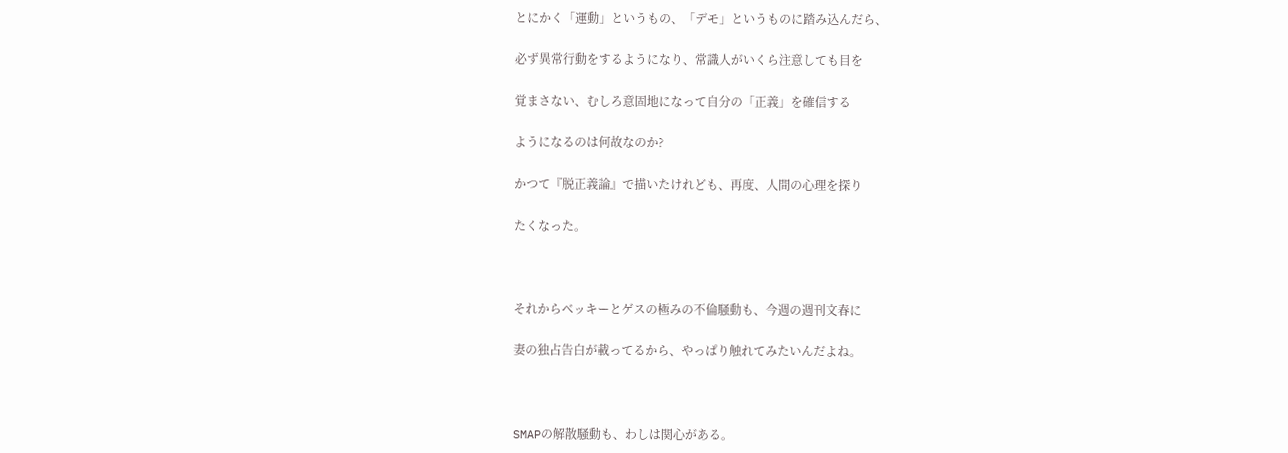とにかく「運動」というもの、「デモ」というものに踏み込んだら、

必ず異常行動をするようになり、常識人がいくら注意しても目を

覚まさない、むしろ意固地になって自分の「正義」を確信する

ようになるのは何故なのか?

かつて『脱正義論』で描いたけれども、再度、人間の心理を探り

たくなった。



それからベッキーとゲスの極みの不倫騒動も、今週の週刊文春に

妻の独占告白が載ってるから、やっぱり触れてみたいんだよね。



SMAPの解散騒動も、わしは関心がある。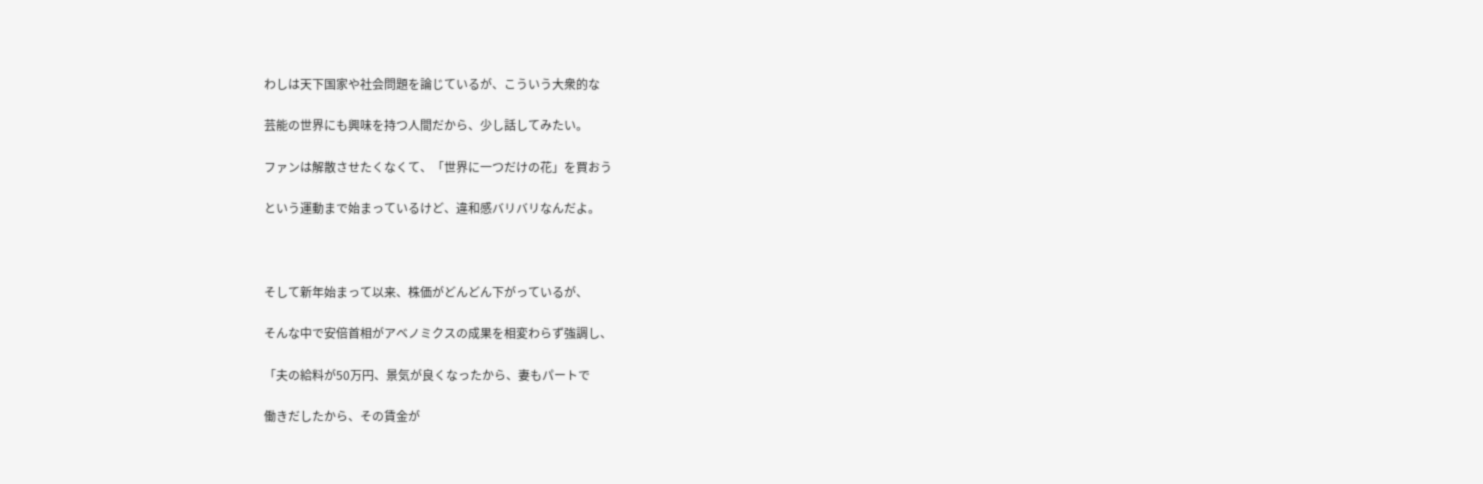わしは天下国家や社会問題を論じているが、こういう大衆的な

芸能の世界にも興味を持つ人間だから、少し話してみたい。

ファンは解散させたくなくて、「世界に一つだけの花」を買おう

という運動まで始まっているけど、違和感バリバリなんだよ。



そして新年始まって以来、株価がどんどん下がっているが、

そんな中で安倍首相がアベノミクスの成果を相変わらず強調し、

「夫の給料が50万円、景気が良くなったから、妻もパートで

働きだしたから、その賃金が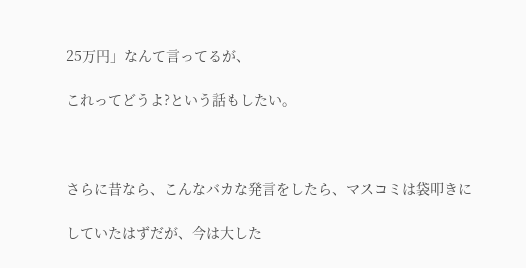25万円」なんて言ってるが、

これってどうよ?という話もしたい。



さらに昔なら、こんなバカな発言をしたら、マスコミは袋叩きに

していたはずだが、今は大した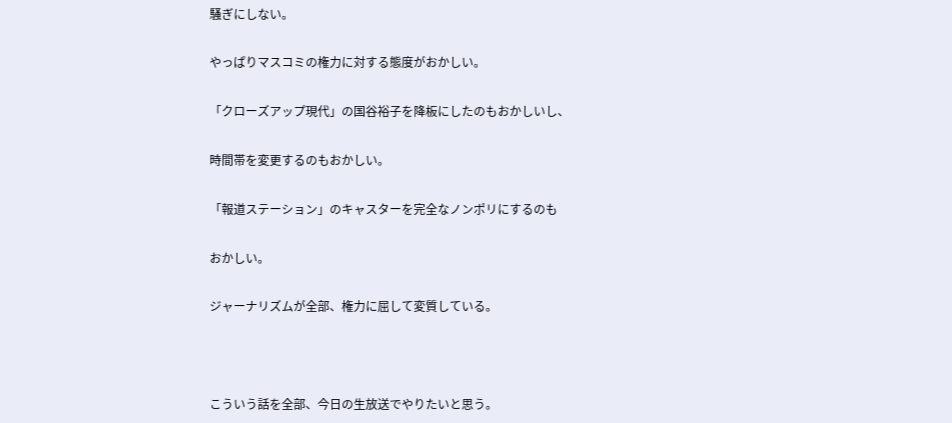騒ぎにしない。

やっぱりマスコミの権力に対する態度がおかしい。

「クローズアップ現代」の国谷裕子を降板にしたのもおかしいし、

時間帯を変更するのもおかしい。

「報道ステーション」のキャスターを完全なノンポリにするのも

おかしい。

ジャーナリズムが全部、権力に屈して変質している。



こういう話を全部、今日の生放送でやりたいと思う。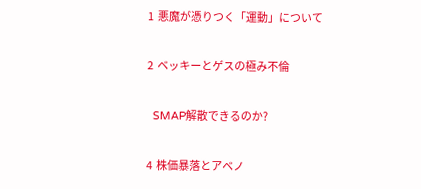1  悪魔が憑りつく「運動」について

2  ベッキーとゲスの極み不倫

  SMAP解散できるのか?

4  株価暴落とアベノ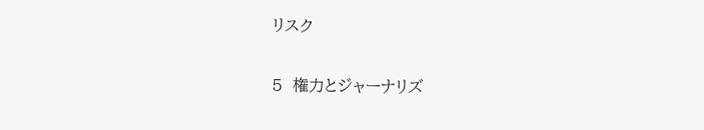リスク

5  権力とジャーナリズ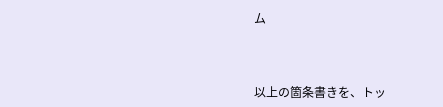ム



以上の箇条書きを、トッ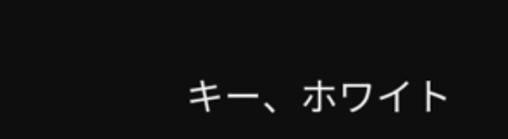キー、ホワイト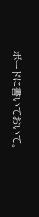ボードに書いておいて。